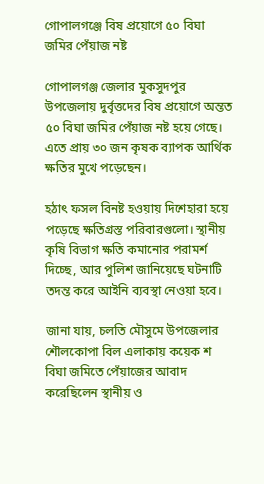গোপালগঞ্জে বিষ প্রয়োগে ৫০ বিঘা জমির পেঁয়াজ নষ্ট

গোপালগঞ্জ জেলার মুকসুদপুর উপজেলায় দুর্বৃত্তদের বিষ প্রয়োগে অন্তত ৫০ বিঘা জমির পেঁয়াজ নষ্ট হয়ে গেছে। এতে প্রায় ৩০ জন কৃষক ব্যাপক আর্থিক ক্ষতির মুখে পড়েছেন।

হঠাৎ ফসল বিনষ্ট হওয়ায় দিশেহারা হয়ে পড়েছে ক্ষতিগ্রস্ত পরিবারগুলো। স্থানীয় কৃষি বিভাগ ক্ষতি কমানোর পরামর্শ দিচ্ছে, আর পুলিশ জানিয়েছে ঘটনাটি তদন্ত করে আইনি ব্যবস্থা নেওয়া হবে।

জানা যায়, চলতি মৌসুমে উপজেলার শৌলকোপা বিল এলাকায় কয়েক শ বিঘা জমিতে পেঁয়াজের আবাদ করেছিলেন স্থানীয় ও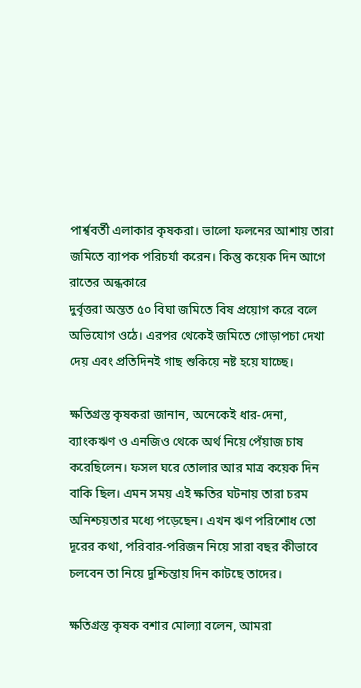পার্শ্ববর্তী এলাকার কৃষকরা। ভালো ফলনের আশায় তারা জমিতে ব্যাপক পরিচর্যা করেন। কিন্তু কয়েক দিন আগে রাতের অন্ধকারে
দুর্বৃত্তরা অন্তত ৫০ বিঘা জমিতে বিষ প্রয়োগ করে বলে অভিযোগ ওঠে। এরপর থেকেই জমিতে গোড়াপচা দেখা দেয় এবং প্রতিদিনই গাছ শুকিয়ে নষ্ট হয়ে যাচ্ছে।

ক্ষতিগ্রস্ত কৃষকরা জানান, অনেকেই ধার-দেনা, ব্যাংকঋণ ও এনজিও থেকে অর্থ নিয়ে পেঁয়াজ চাষ করেছিলেন। ফসল ঘরে তোলার আর মাত্র কয়েক দিন বাকি ছিল। এমন সময় এই ক্ষতির ঘটনায় তারা চরম অনিশ্চয়তার মধ্যে পড়েছেন। এখন ঋণ পরিশোধ তো দূরের কথা, পরিবার-পরিজন নিয়ে সারা বছর কীভাবে চলবেন তা নিয়ে দুশ্চিন্তায় দিন কাটছে তাদের।

ক্ষতিগ্রস্ত কৃষক বশার মোল্যা বলেন, আমরা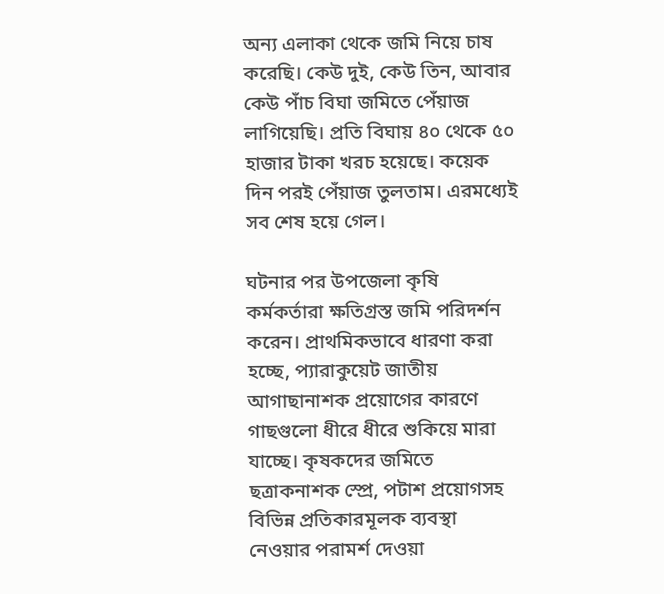অন্য এলাকা থেকে জমি নিয়ে চাষ করেছি। কেউ দুই, কেউ তিন, আবার কেউ পাঁচ বিঘা জমিতে পেঁয়াজ লাগিয়েছি। প্রতি বিঘায় ৪০ থেকে ৫০ হাজার টাকা খরচ হয়েছে। কয়েক দিন পরই পেঁয়াজ তুলতাম। এরমধ্যেই সব শেষ হয়ে গেল।

ঘটনার পর উপজেলা কৃষি কর্মকর্তারা ক্ষতিগ্রস্ত জমি পরিদর্শন করেন। প্রাথমিকভাবে ধারণা করা হচ্ছে, প্যারাকুয়েট জাতীয় আগাছানাশক প্রয়োগের কারণে গাছগুলো ধীরে ধীরে শুকিয়ে মারা যাচ্ছে। কৃষকদের জমিতে ছত্রাকনাশক স্প্রে, পটাশ প্রয়োগসহ বিভিন্ন প্রতিকারমূলক ব্যবস্থা নেওয়ার পরামর্শ দেওয়া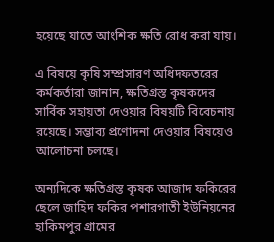হয়েছে যাতে আংশিক ক্ষতি রোধ করা যায়।

এ বিষয়ে কৃষি সম্প্রসারণ অধিদফতরের কর্মকর্তারা জানান, ক্ষতিগ্রস্ত কৃষকদের সার্বিক সহায়তা দেওয়ার বিষয়টি বিবেচনায় রয়েছে। সম্ভাব্য প্রণোদনা দেওয়ার বিষয়েও আলোচনা চলছে।

অন্যদিকে ক্ষতিগ্রস্ত কৃষক আজাদ ফকিরের ছেলে জাহিদ ফকির পশারগাতী ইউনিয়নের হাকিমপুর গ্রামের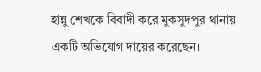হান্নু শেখকে বিবাদী করে মুকসুদপুর থানায় একটি অভিযোগ দায়ের করেছেন।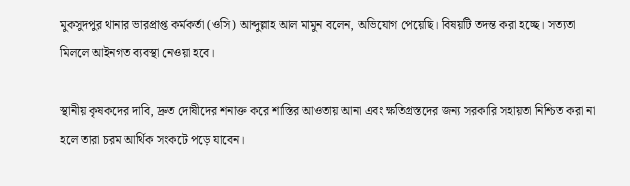মুকসুদপুর থানার ভারপ্রাপ্ত কর্মকর্তা (ওসি) আব্দুল্লাহ আল মামুন বলেন, অভিযোগ পেয়েছি। বিষয়টি তদন্ত করা হচ্ছে। সত্যতা মিললে আইনগত ব্যবস্থা নেওয়া হবে।

স্থানীয় কৃষকদের দাবি, দ্রুত দোষীদের শনাক্ত করে শাস্তির আওতায় আনা এবং ক্ষতিগ্রস্তদের জন্য সরকারি সহায়তা নিশ্চিত করা না হলে তারা চরম আর্থিক সংকটে পড়ে যাবেন।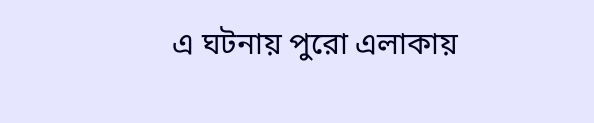এ ঘটনায় পুরো এলাকায়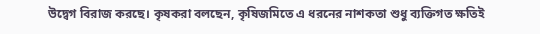উদ্বেগ বিরাজ করছে। কৃষকরা বলছেন, কৃষিজমিতে এ ধরনের নাশকতা শুধু ব্যক্তিগত ক্ষতিই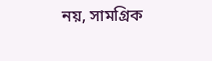নয়, সামগ্রিক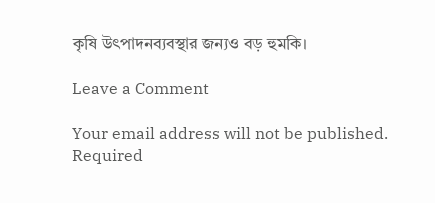কৃষি উৎপাদনব্যবস্থার জন্যও বড় হুমকি।

Leave a Comment

Your email address will not be published. Required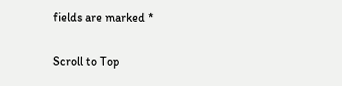fields are marked *

Scroll to Top